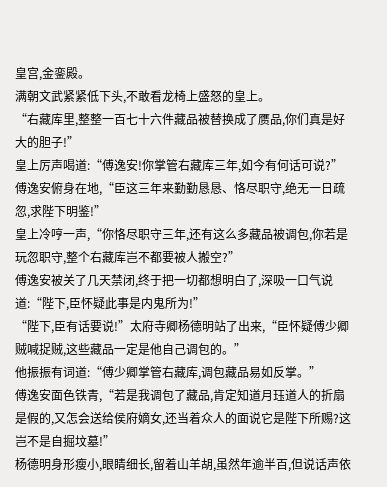皇宫,金銮殿。
满朝文武紧紧低下头,不敢看龙椅上盛怒的皇上。
“右藏库里,整整一百七十六件藏品被替换成了赝品,你们真是好大的胆子!”
皇上厉声喝道:“傅逸安!你掌管右藏库三年,如今有何话可说?”
傅逸安俯身在地,“臣这三年来勤勤恳恳、恪尽职守,绝无一日疏忽,求陛下明鉴!”
皇上冷哼一声,“你恪尽职守三年,还有这么多藏品被调包,你若是玩忽职守,整个右藏库岂不都要被人搬空?”
傅逸安被关了几天禁闭,终于把一切都想明白了,深吸一口气说道:“陛下,臣怀疑此事是内鬼所为!”
“陛下,臣有话要说!”太府寺卿杨德明站了出来,“臣怀疑傅少卿贼喊捉贼,这些藏品一定是他自己调包的。”
他振振有词道:“傅少卿掌管右藏库,调包藏品易如反掌。”
傅逸安面色铁青,“若是我调包了藏品,肯定知道月珏道人的折扇是假的,又怎会送给侯府嫡女,还当着众人的面说它是陛下所赐?这岂不是自掘坟墓!”
杨德明身形瘦小,眼睛细长,留着山羊胡,虽然年逾半百,但说话声依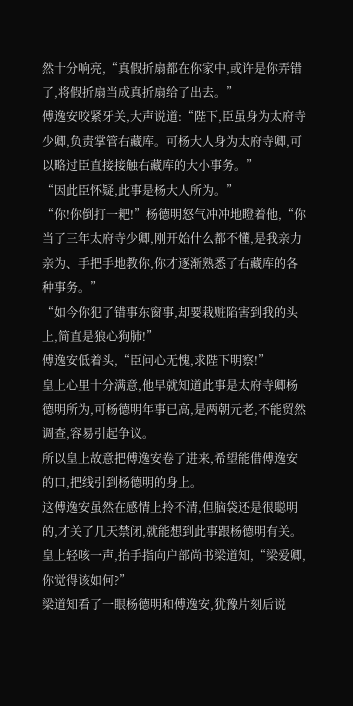然十分响亮,“真假折扇都在你家中,或许是你弄错了,将假折扇当成真折扇给了出去。”
傅逸安咬紧牙关,大声说道:“陛下,臣虽身为太府寺少卿,负责掌管右藏库。可杨大人身为太府寺卿,可以略过臣直接接触右藏库的大小事务。”
“因此臣怀疑,此事是杨大人所为。”
“你!你倒打一耙!”杨德明怒气冲冲地瞪着他,“你当了三年太府寺少卿,刚开始什么都不懂,是我亲力亲为、手把手地教你,你才逐渐熟悉了右藏库的各种事务。”
“如今你犯了错事东窗事,却要栽赃陷害到我的头上,简直是狼心狗肺!”
傅逸安低着头,“臣问心无愧,求陛下明察!”
皇上心里十分满意,他早就知道此事是太府寺卿杨德明所为,可杨德明年事已高,是两朝元老,不能贸然调查,容易引起争议。
所以皇上故意把傅逸安卷了进来,希望能借傅逸安的口,把线引到杨德明的身上。
这傅逸安虽然在感情上拎不清,但脑袋还是很聪明的,才关了几天禁闭,就能想到此事跟杨德明有关。
皇上轻咳一声,抬手指向户部尚书梁道知,“梁爱卿,你觉得该如何?”
梁道知看了一眼杨德明和傅逸安,犹豫片刻后说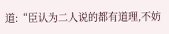道:“臣认为二人说的都有道理,不妨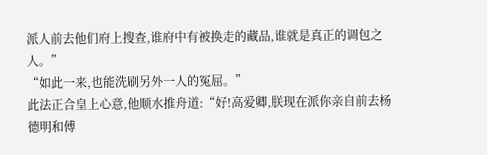派人前去他们府上搜查,谁府中有被换走的藏品,谁就是真正的调包之人。”
“如此一来,也能洗刷另外一人的冤屈。”
此法正合皇上心意,他顺水推舟道:“好!高爱卿,朕现在派你亲自前去杨德明和傅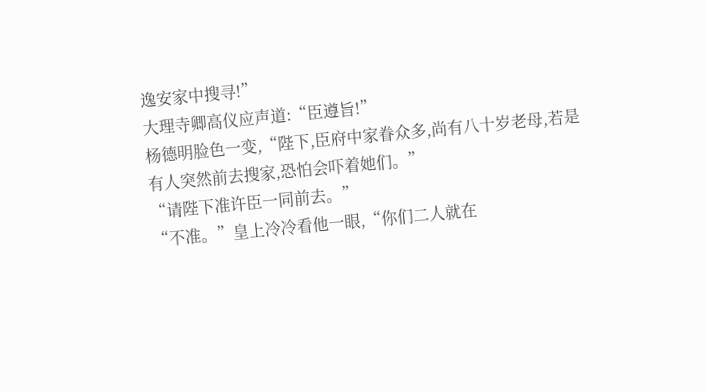逸安家中搜寻!”
大理寺卿高仪应声道:“臣遵旨!”
杨德明脸色一变,“陛下,臣府中家眷众多,尚有八十岁老母,若是有人突然前去搜家,恐怕会吓着她们。”
“请陛下准许臣一同前去。”
“不准。”皇上冷冷看他一眼,“你们二人就在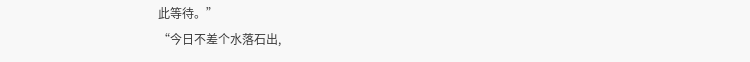此等待。”
“今日不差个水落石出,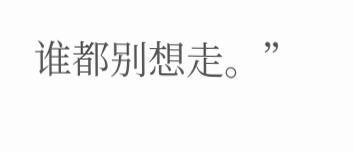谁都别想走。”